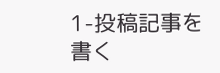1-投稿記事を書く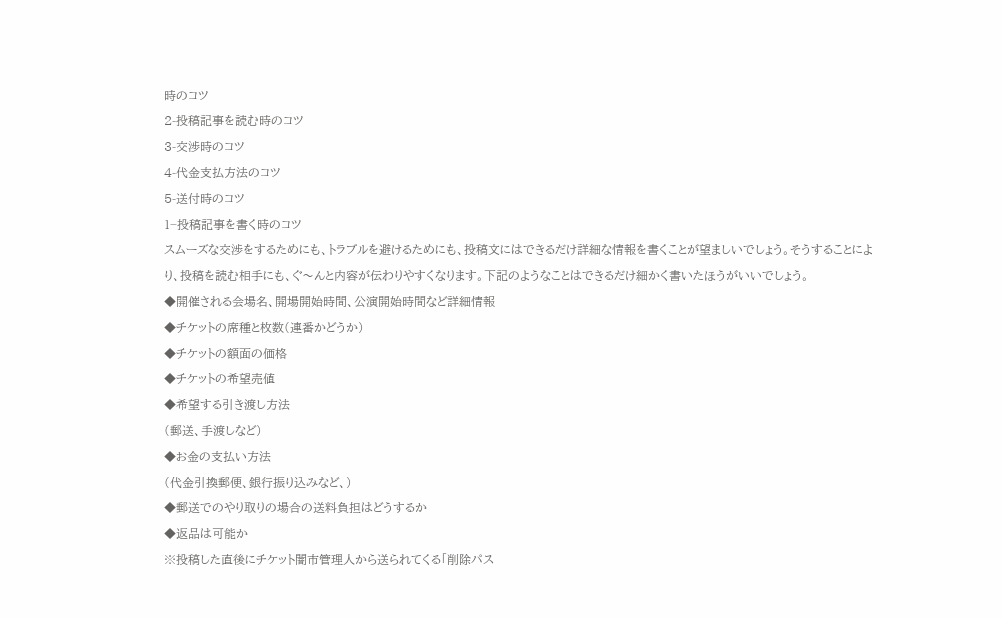時のコツ
2-投稿記事を読む時のコツ
3-交渉時のコツ
4-代金支払方法のコツ
5-送付時のコツ
1−投稿記事を書く時のコツ
スムーズな交渉をするためにも、トラブルを避けるためにも、投稿文にはできるだけ詳細な情報を書くことが望ましいでしょう。そうすることにより、投稿を読む相手にも、ぐ〜んと内容が伝わりやすくなります。下記のようなことはできるだけ細かく書いたほうがいいでしょう。
◆開催される会場名、開場開始時間、公演開始時間など詳細情報
◆チケットの席種と枚数(連番かどうか)
◆チケットの額面の価格
◆チケットの希望売値
◆希望する引き渡し方法
(郵送、手渡しなど)
◆お金の支払い方法
(代金引換郵便、銀行振り込みなど、)
◆郵送でのやり取りの場合の送料負担はどうするか
◆返品は可能か
※投稿した直後にチケット闇市管理人から送られてくる「削除パス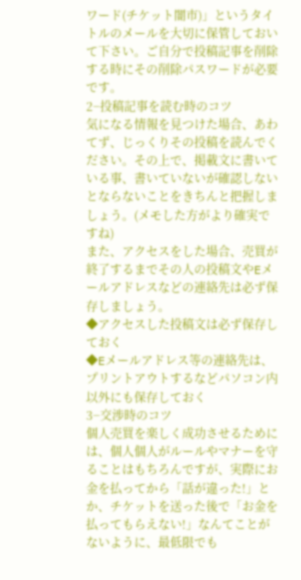ワード(チケット闇市)」というタイトルのメールを大切に保管しておいて下さい。ご自分で投稿記事を削除する時にその削除パスワードが必要です。
2−投稿記事を読む時のコツ
気になる情報を見つけた場合、あわてず、じっくりその投稿を読んでください。その上で、掲載文に書いている事、書いていないが確認しないとならないことをきちんと把握しましょう。(メモした方がより確実ですね)
また、アクセスをした場合、売買が終了するまでその人の投稿文やEメールアドレスなどの連絡先は必ず保存しましょう。
◆アクセスした投稿文は必ず保存しておく
◆Eメールアドレス等の連絡先は、プリントアウトするなどパソコン内以外にも保存しておく
3−交渉時のコツ
個人売買を楽しく成功させるためには、個人個人がルールやマナーを守ることはもちろんですが、実際にお金を払ってから「話が違った!」とか、チケットを送った後で「お金を払ってもらえない!」なんてことがないように、最低限でも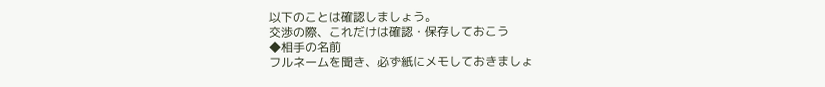以下のことは確認しましょう。
交渉の際、これだけは確認・保存しておこう
◆相手の名前
フルネームを聞き、必ず紙にメモしておきましょ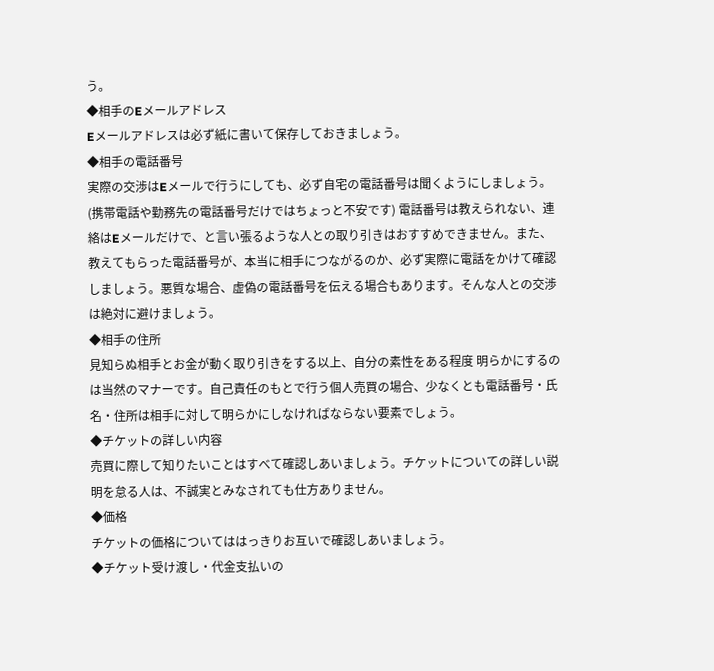う。
◆相手のEメールアドレス
Eメールアドレスは必ず紙に書いて保存しておきましょう。
◆相手の電話番号
実際の交渉はEメールで行うにしても、必ず自宅の電話番号は聞くようにしましょう。 (携帯電話や勤務先の電話番号だけではちょっと不安です) 電話番号は教えられない、連絡はEメールだけで、と言い張るような人との取り引きはおすすめできません。また、教えてもらった電話番号が、本当に相手につながるのか、必ず実際に電話をかけて確認しましょう。悪質な場合、虚偽の電話番号を伝える場合もあります。そんな人との交渉は絶対に避けましょう。
◆相手の住所
見知らぬ相手とお金が動く取り引きをする以上、自分の素性をある程度 明らかにするのは当然のマナーです。自己責任のもとで行う個人売買の場合、少なくとも電話番号・氏名・住所は相手に対して明らかにしなければならない要素でしょう。
◆チケットの詳しい内容
売買に際して知りたいことはすべて確認しあいましょう。チケットについての詳しい説明を怠る人は、不誠実とみなされても仕方ありません。
◆価格
チケットの価格についてははっきりお互いで確認しあいましょう。
◆チケット受け渡し・代金支払いの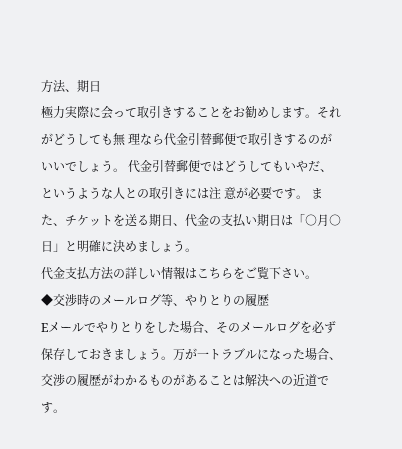方法、期日
極力実際に会って取引きすることをお勧めします。それがどうしても無 理なら代金引替郵便で取引きするのがいいでしょう。 代金引替郵便ではどうしてもいやだ、というような人との取引きには注 意が必要です。 また、チケットを送る期日、代金の支払い期日は「○月○日」と明確に決めましょう。
代金支払方法の詳しい情報はこちらをご覧下さい。
◆交渉時のメールログ等、やりとりの履歴
Eメールでやりとりをした場合、そのメールログを必ず保存しておきましょう。万が一トラブルになった場合、交渉の履歴がわかるものがあることは解決への近道です。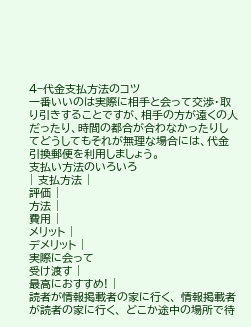4−代金支払方法のコツ
一番いいのは実際に相手と会って交渉・取り引きすることですが、相手の方が遠くの人だったり、時間の都合が合わなかったりしてどうしてもそれが無理な場合には、代金引換郵便を利用しましょう。
支払い方法のいろいろ
| 支払方法 |
評価 |
方法 |
費用 |
メリット |
デメリット |
実際に会って
受け渡す |
最高におすすめ! |
読者が情報掲載者の家に行く、 情報掲載者が読者の家に行く、 どこか途中の場所で待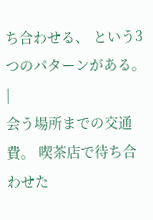ち合わせる、 という3つのパターンがある。 |
会う場所までの交通費。 喫茶店で待ち合わせた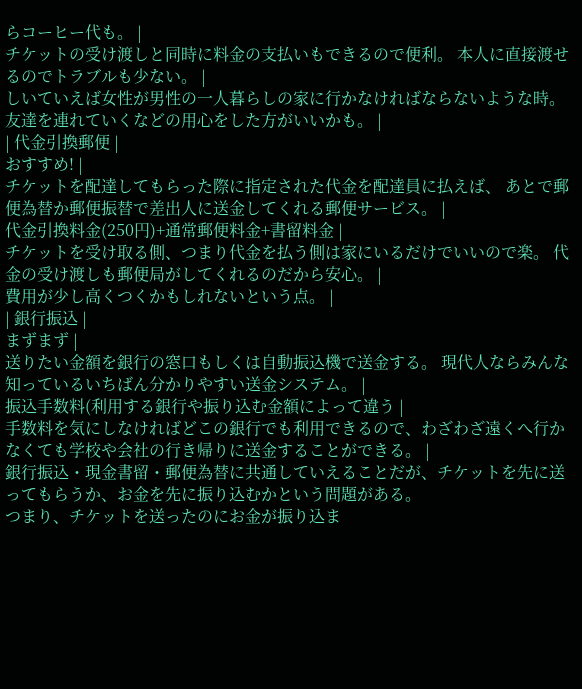らコーヒー代も。 |
チケットの受け渡しと同時に料金の支払いもできるので便利。 本人に直接渡せるのでトラブルも少ない。 |
しいていえば女性が男性の一人暮らしの家に行かなければならないような時。 友達を連れていくなどの用心をした方がいいかも。 |
| 代金引換郵便 |
おすすめ! |
チケットを配達してもらった際に指定された代金を配達員に払えば、 あとで郵便為替か郵便振替で差出人に送金してくれる郵便サービス。 |
代金引換料金(250円)+通常郵便料金+書留料金 |
チケットを受け取る側、つまり代金を払う側は家にいるだけでいいので楽。 代金の受け渡しも郵便局がしてくれるのだから安心。 |
費用が少し高くつくかもしれないという点。 |
| 銀行振込 |
まずまず |
送りたい金額を銀行の窓口もしくは自動振込機で送金する。 現代人ならみんな知っているいちばん分かりやすい送金システム。 |
振込手数料(利用する銀行や振り込む金額によって違う |
手数料を気にしなければどこの銀行でも利用できるので、わざわざ遠くへ行かなくても学校や会社の行き帰りに送金することができる。 |
銀行振込・現金書留・郵便為替に共通していえることだが、チケットを先に送ってもらうか、お金を先に振り込むかという問題がある。
つまり、チケットを送ったのにお金が振り込ま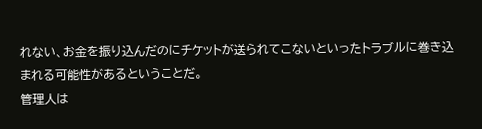れない、お金を振り込んだのにチケットが送られてこないといったトラブルに巻き込まれる可能性があるということだ。
管理人は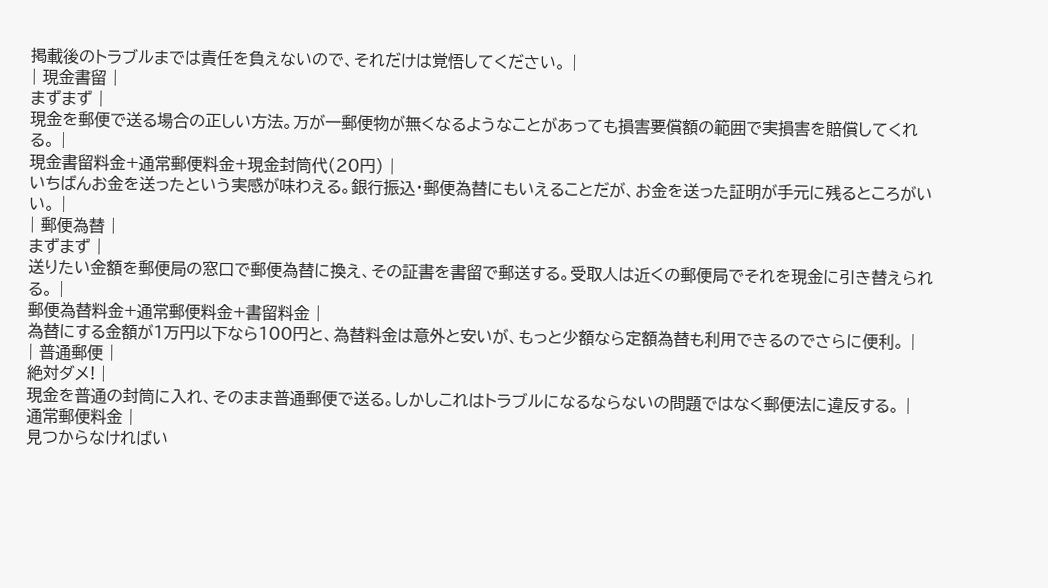掲載後のトラブルまでは責任を負えないので、それだけは覚悟してください。 |
| 現金書留 |
まずまず |
現金を郵便で送る場合の正しい方法。万が一郵便物が無くなるようなことがあっても損害要償額の範囲で実損害を賠償してくれる。 |
現金書留料金+通常郵便料金+現金封筒代(20円) |
いちばんお金を送ったという実感が味わえる。銀行振込・郵便為替にもいえることだが、お金を送った証明が手元に残るところがいい。 |
| 郵便為替 |
まずまず |
送りたい金額を郵便局の窓口で郵便為替に換え、その証書を書留で郵送する。受取人は近くの郵便局でそれを現金に引き替えられる。 |
郵便為替料金+通常郵便料金+書留料金 |
為替にする金額が1万円以下なら100円と、為替料金は意外と安いが、もっと少額なら定額為替も利用できるのでさらに便利。 |
| 普通郵便 |
絶対ダメ! |
現金を普通の封筒に入れ、そのまま普通郵便で送る。しかしこれはトラブルになるならないの問題ではなく郵便法に違反する。 |
通常郵便料金 |
見つからなければい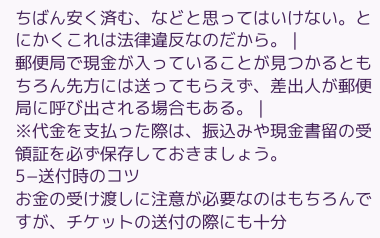ちばん安く済む、などと思ってはいけない。とにかくこれは法律違反なのだから。 |
郵便局で現金が入っていることが見つかるともちろん先方には送ってもらえず、差出人が郵便局に呼び出される場合もある。 |
※代金を支払った際は、振込みや現金書留の受領証を必ず保存しておきましょう。
5−送付時のコツ
お金の受け渡しに注意が必要なのはもちろんですが、チケットの送付の際にも十分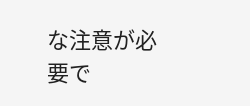な注意が必要で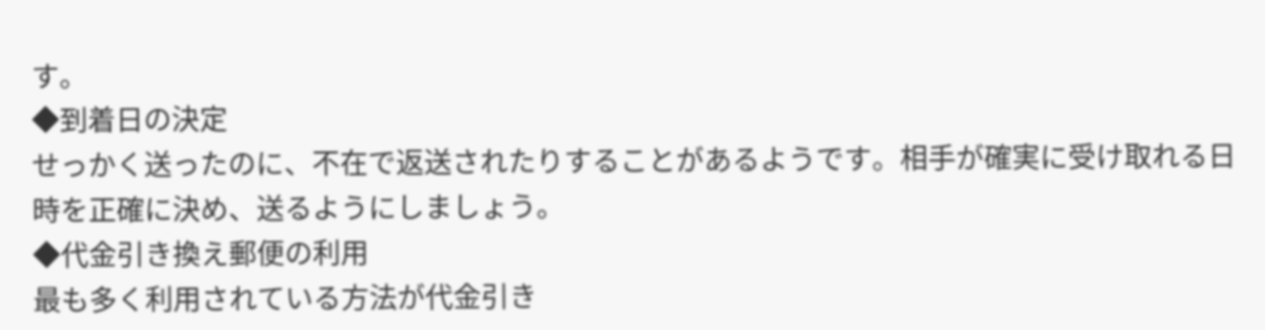す。
◆到着日の決定
せっかく送ったのに、不在で返送されたりすることがあるようです。相手が確実に受け取れる日時を正確に決め、送るようにしましょう。
◆代金引き換え郵便の利用
最も多く利用されている方法が代金引き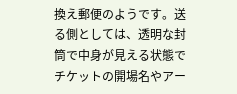換え郵便のようです。送る側としては、透明な封筒で中身が見える状態でチケットの開場名やアー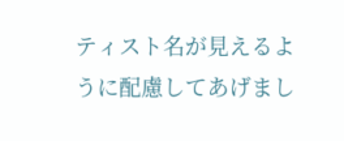ティスト名が見えるように配慮してあげまし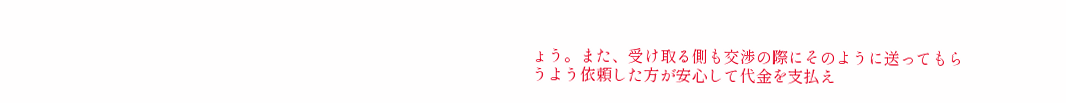ょう。また、受け取る側も交渉の際にそのように送ってもらうよう依頼した方が安心して代金を支払え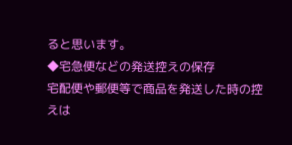ると思います。
◆宅急便などの発送控えの保存
宅配便や郵便等で商品を発送した時の控えは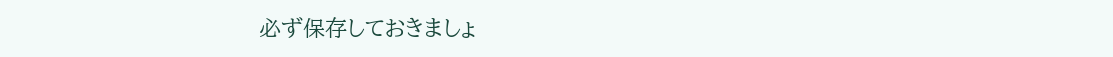必ず保存しておきましょ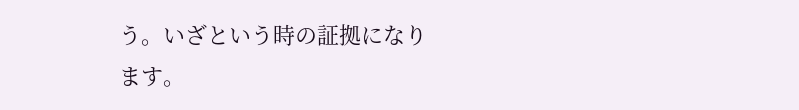う。いざという時の証拠になります。